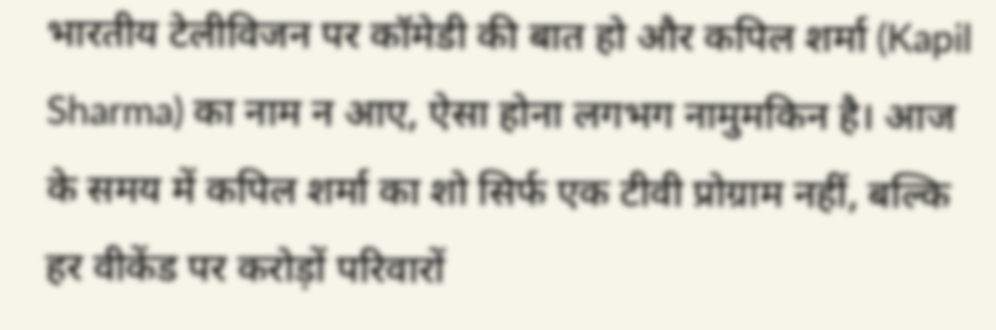भारतीय टेलीविजन पर कॉमेडी की बात हो और कपिल शर्मा (Kapil Sharma) का नाम न आए, ऐसा होना लगभग नामुमकिन है। आज के समय में कपिल शर्मा का शो सिर्फ एक टीवी प्रोग्राम नहीं, बल्कि हर वीकेंड पर करोड़ों परिवारों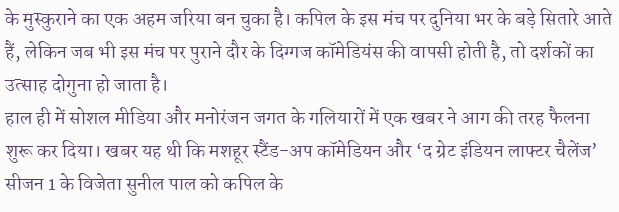के मुस्कुराने का एक अहम जरिया बन चुका है। कपिल के इस मंच पर दुनिया भर के बड़े सितारे आते हैं, लेकिन जब भी इस मंच पर पुराने दौर के दिग्गज कॉमेडियंस की वापसी होती है, तो दर्शकों का उत्साह दोगुना हो जाता है।
हाल ही में सोशल मीडिया और मनोरंजन जगत के गलियारों में एक खबर ने आग की तरह फैलना शुरू कर दिया। खबर यह थी कि मशहूर स्टैंड-अप कॉमेडियन और ‘द ग्रेट इंडियन लाफ्टर चैलेंज’ सीजन 1 के विजेता सुनील पाल को कपिल के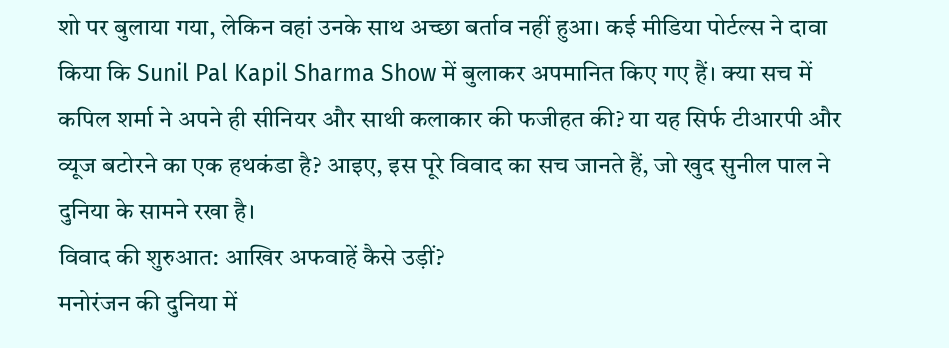शो पर बुलाया गया, लेकिन वहां उनके साथ अच्छा बर्ताव नहीं हुआ। कई मीडिया पोर्टल्स ने दावा किया कि Sunil Pal Kapil Sharma Show में बुलाकर अपमानित किए गए हैं। क्या सच में कपिल शर्मा ने अपने ही सीनियर और साथी कलाकार की फजीहत की? या यह सिर्फ टीआरपी और व्यूज बटोरने का एक हथकंडा है? आइए, इस पूरे विवाद का सच जानते हैं, जो खुद सुनील पाल ने दुनिया के सामने रखा है।
विवाद की शुरुआत: आखिर अफवाहें कैसे उड़ीं?
मनोरंजन की दुनिया में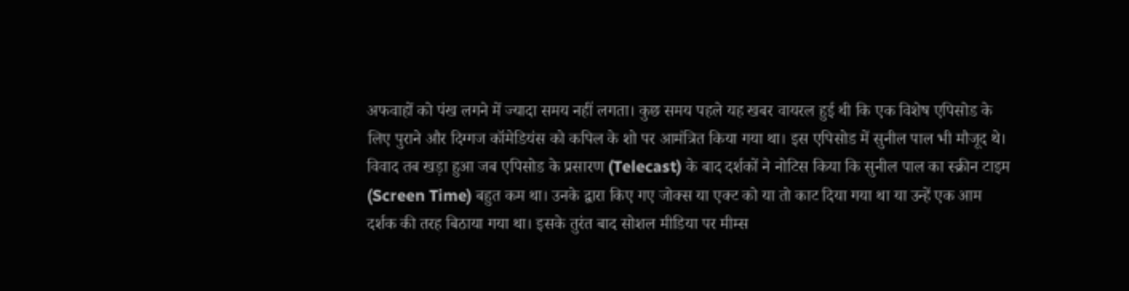अफवाहों को पंख लगने में ज्यादा समय नहीं लगता। कुछ समय पहले यह खबर वायरल हुई थी कि एक विशेष एपिसोड के लिए पुराने और दिग्गज कॉमेडियंस को कपिल के शो पर आमंत्रित किया गया था। इस एपिसोड में सुनील पाल भी मौजूद थे।
विवाद तब खड़ा हुआ जब एपिसोड के प्रसारण (Telecast) के बाद दर्शकों ने नोटिस किया कि सुनील पाल का स्क्रीन टाइम (Screen Time) बहुत कम था। उनके द्वारा किए गए जोक्स या एक्ट को या तो काट दिया गया था या उन्हें एक आम दर्शक की तरह बिठाया गया था। इसके तुरंत बाद सोशल मीडिया पर मीम्स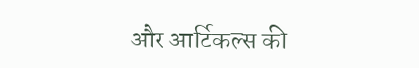और आर्टिकल्स की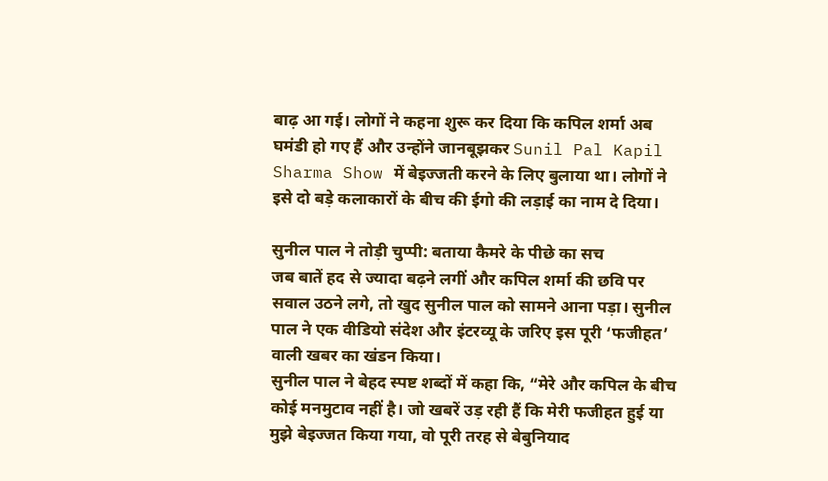बाढ़ आ गई। लोगों ने कहना शुरू कर दिया कि कपिल शर्मा अब घमंडी हो गए हैं और उन्होंने जानबूझकर Sunil Pal Kapil Sharma Show में बेइज्जती करने के लिए बुलाया था। लोगों ने इसे दो बड़े कलाकारों के बीच की ईगो की लड़ाई का नाम दे दिया।

सुनील पाल ने तोड़ी चुप्पी: बताया कैमरे के पीछे का सच
जब बातें हद से ज्यादा बढ़ने लगीं और कपिल शर्मा की छवि पर सवाल उठने लगे, तो खुद सुनील पाल को सामने आना पड़ा। सुनील पाल ने एक वीडियो संदेश और इंटरव्यू के जरिए इस पूरी ‘फजीहत’ वाली खबर का खंडन किया।
सुनील पाल ने बेहद स्पष्ट शब्दों में कहा कि, “मेरे और कपिल के बीच कोई मनमुटाव नहीं है। जो खबरें उड़ रही हैं कि मेरी फजीहत हुई या मुझे बेइज्जत किया गया, वो पूरी तरह से बेबुनियाद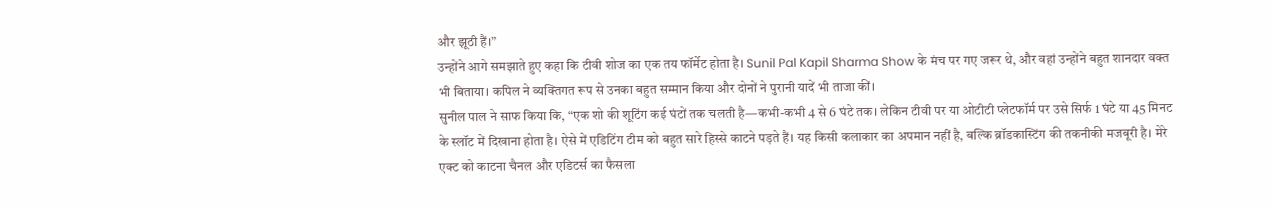और झूठी हैं।”
उन्होंने आगे समझाते हुए कहा कि टीवी शोज का एक तय फॉर्मेट होता है। Sunil Pal Kapil Sharma Show के मंच पर गए जरूर थे, और वहां उन्होंने बहुत शानदार वक्त भी बिताया। कपिल ने व्यक्तिगत रूप से उनका बहुत सम्मान किया और दोनों ने पुरानी यादें भी ताजा कीं।
सुनील पाल ने साफ किया कि, “एक शो की शूटिंग कई घंटों तक चलती है—कभी-कभी 4 से 6 घंटे तक। लेकिन टीवी पर या ओटीटी प्लेटफॉर्म पर उसे सिर्फ 1 घंटे या 45 मिनट के स्लॉट में दिखाना होता है। ऐसे में एडिटिंग टीम को बहुत सारे हिस्से काटने पड़ते हैं। यह किसी कलाकार का अपमान नहीं है, बल्कि ब्रॉडकास्टिंग की तकनीकी मजबूरी है। मेरे एक्ट को काटना चैनल और एडिटर्स का फैसला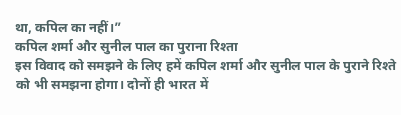था, कपिल का नहीं।”
कपिल शर्मा और सुनील पाल का पुराना रिश्ता
इस विवाद को समझने के लिए हमें कपिल शर्मा और सुनील पाल के पुराने रिश्ते को भी समझना होगा। दोनों ही भारत में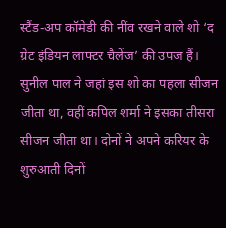स्टैंड-अप कॉमेडी की नींव रखने वाले शो ‘द ग्रेट इंडियन लाफ्टर चैलेंज’ की उपज हैं। सुनील पाल ने जहां इस शो का पहला सीजन जीता था, वहीं कपिल शर्मा ने इसका तीसरा सीजन जीता था। दोनों ने अपने करियर के शुरुआती दिनों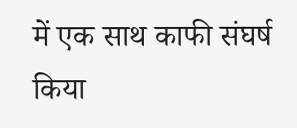में एक साथ काफी संघर्ष किया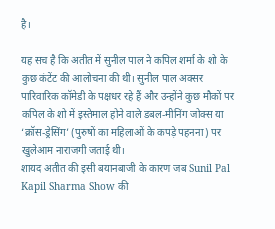है।

यह सच है कि अतीत में सुनील पाल ने कपिल शर्मा के शो के कुछ कंटेंट की आलोचना की थी। सुनील पाल अक्सर पारिवारिक कॉमेडी के पक्षधर रहे हैं और उन्होंने कुछ मौकों पर कपिल के शो में इस्तेमाल होने वाले डबल-मीनिंग जोक्स या ‘क्रॉस-ड्रेसिंग’ (पुरुषों का महिलाओं के कपड़े पहनना) पर खुलेआम नाराजगी जताई थी।
शायद अतीत की इसी बयानबाजी के कारण जब Sunil Pal Kapil Sharma Show की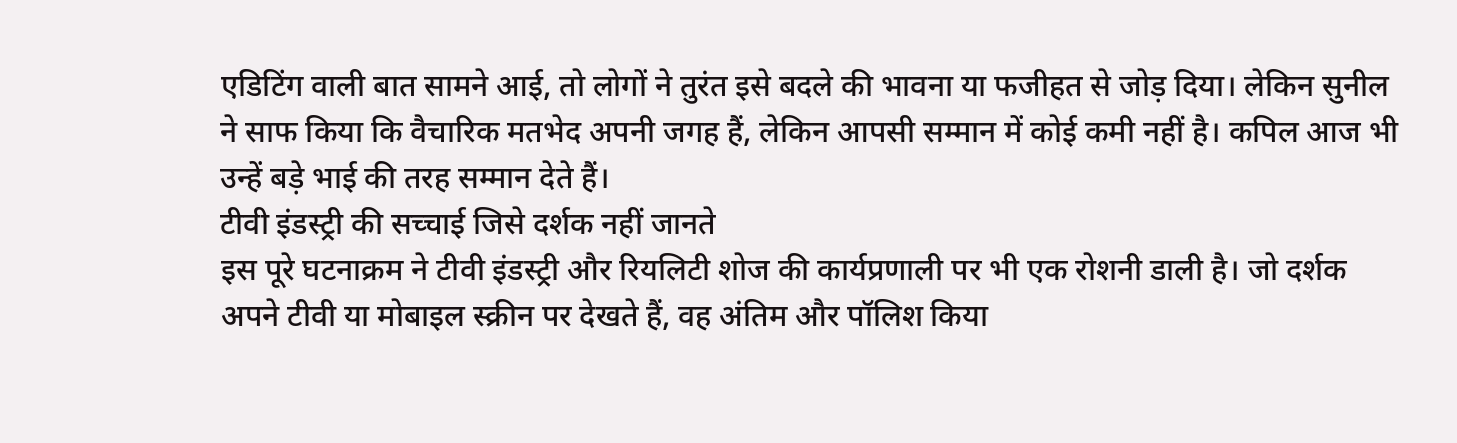एडिटिंग वाली बात सामने आई, तो लोगों ने तुरंत इसे बदले की भावना या फजीहत से जोड़ दिया। लेकिन सुनील ने साफ किया कि वैचारिक मतभेद अपनी जगह हैं, लेकिन आपसी सम्मान में कोई कमी नहीं है। कपिल आज भी उन्हें बड़े भाई की तरह सम्मान देते हैं।
टीवी इंडस्ट्री की सच्चाई जिसे दर्शक नहीं जानते
इस पूरे घटनाक्रम ने टीवी इंडस्ट्री और रियलिटी शोज की कार्यप्रणाली पर भी एक रोशनी डाली है। जो दर्शक अपने टीवी या मोबाइल स्क्रीन पर देखते हैं, वह अंतिम और पॉलिश किया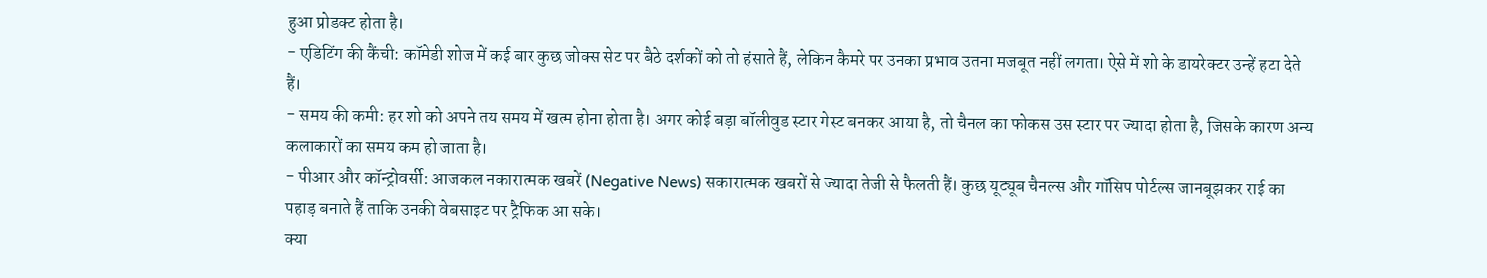हुआ प्रोडक्ट होता है।
- एडिटिंग की कैंची: कॉमेडी शोज में कई बार कुछ जोक्स सेट पर बैठे दर्शकों को तो हंसाते हैं, लेकिन कैमरे पर उनका प्रभाव उतना मजबूत नहीं लगता। ऐसे में शो के डायरेक्टर उन्हें हटा देते हैं।
- समय की कमी: हर शो को अपने तय समय में खत्म होना होता है। अगर कोई बड़ा बॉलीवुड स्टार गेस्ट बनकर आया है, तो चैनल का फोकस उस स्टार पर ज्यादा होता है, जिसके कारण अन्य कलाकारों का समय कम हो जाता है।
- पीआर और कॉन्ट्रोवर्सी: आजकल नकारात्मक खबरें (Negative News) सकारात्मक खबरों से ज्यादा तेजी से फैलती हैं। कुछ यूट्यूब चैनल्स और गॉसिप पोर्टल्स जानबूझकर राई का पहाड़ बनाते हैं ताकि उनकी वेबसाइट पर ट्रैफिक आ सके।
क्या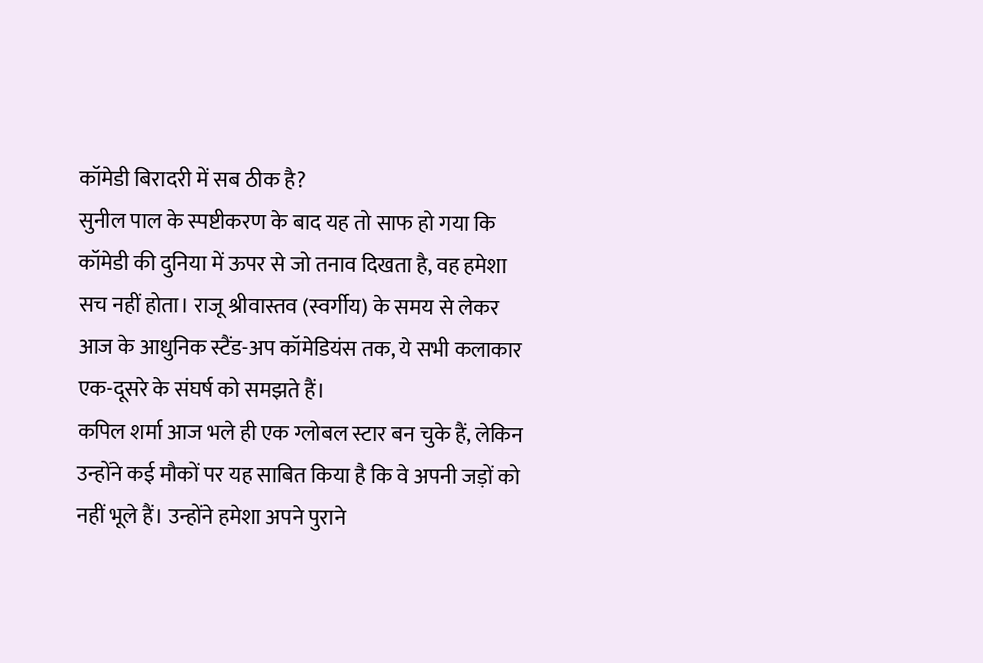कॉमेडी बिरादरी में सब ठीक है?
सुनील पाल के स्पष्टीकरण के बाद यह तो साफ हो गया कि कॉमेडी की दुनिया में ऊपर से जो तनाव दिखता है, वह हमेशा सच नहीं होता। राजू श्रीवास्तव (स्वर्गीय) के समय से लेकर आज के आधुनिक स्टैंड-अप कॉमेडियंस तक, ये सभी कलाकार एक-दूसरे के संघर्ष को समझते हैं।
कपिल शर्मा आज भले ही एक ग्लोबल स्टार बन चुके हैं, लेकिन उन्होंने कई मौकों पर यह साबित किया है कि वे अपनी जड़ों को नहीं भूले हैं। उन्होंने हमेशा अपने पुराने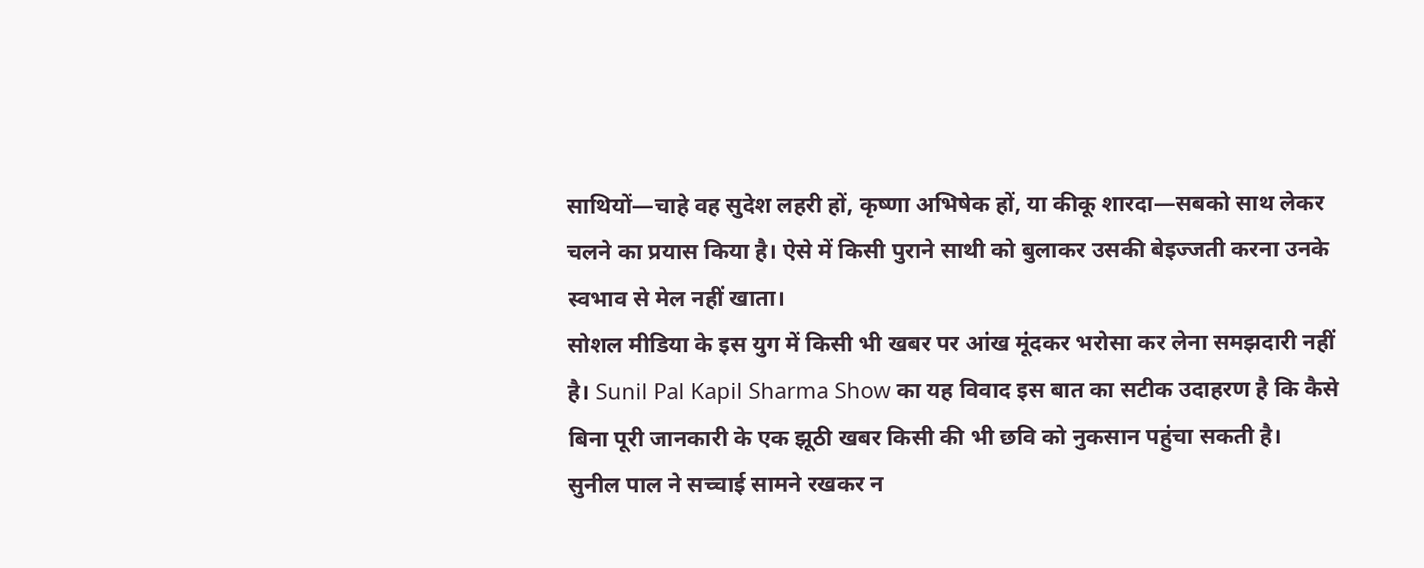साथियों—चाहे वह सुदेश लहरी हों, कृष्णा अभिषेक हों, या कीकू शारदा—सबको साथ लेकर चलने का प्रयास किया है। ऐसे में किसी पुराने साथी को बुलाकर उसकी बेइज्जती करना उनके स्वभाव से मेल नहीं खाता।
सोशल मीडिया के इस युग में किसी भी खबर पर आंख मूंदकर भरोसा कर लेना समझदारी नहीं है। Sunil Pal Kapil Sharma Show का यह विवाद इस बात का सटीक उदाहरण है कि कैसे बिना पूरी जानकारी के एक झूठी खबर किसी की भी छवि को नुकसान पहुंचा सकती है।
सुनील पाल ने सच्चाई सामने रखकर न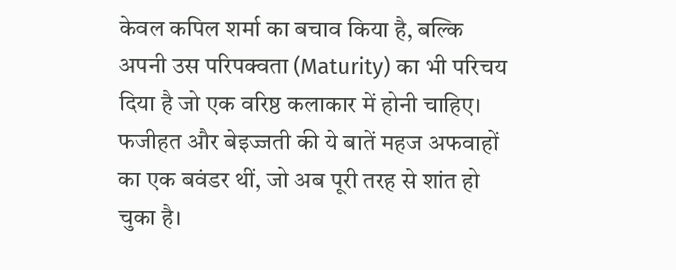केवल कपिल शर्मा का बचाव किया है, बल्कि अपनी उस परिपक्वता (Maturity) का भी परिचय दिया है जो एक वरिष्ठ कलाकार में होनी चाहिए। फजीहत और बेइज्जती की ये बातें महज अफवाहों का एक बवंडर थीं, जो अब पूरी तरह से शांत हो चुका है।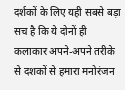दर्शकों के लिए यही सबसे बड़ा सच है कि ये दोनों ही कलाकार अपने-अपने तरीके से दशकों से हमारा मनोरंजन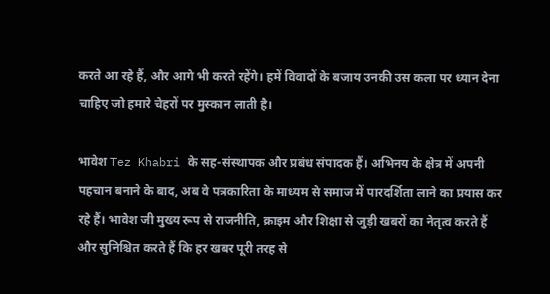करते आ रहे हैं, और आगे भी करते रहेंगे। हमें विवादों के बजाय उनकी उस कला पर ध्यान देना चाहिए जो हमारे चेहरों पर मुस्कान लाती है।

भावेश Tez Khabri के सह-संस्थापक और प्रबंध संपादक हैं। अभिनय के क्षेत्र में अपनी पहचान बनाने के बाद, अब वे पत्रकारिता के माध्यम से समाज में पारदर्शिता लाने का प्रयास कर रहे हैं। भावेश जी मुख्य रूप से राजनीति, क्राइम और शिक्षा से जुड़ी खबरों का नेतृत्व करते हैं और सुनिश्चित करते हैं कि हर खबर पूरी तरह से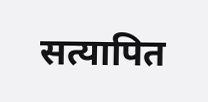सत्यापित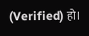(Verified) हो।